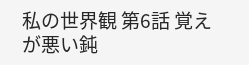私の世界観 第6話 覚えが悪い鈍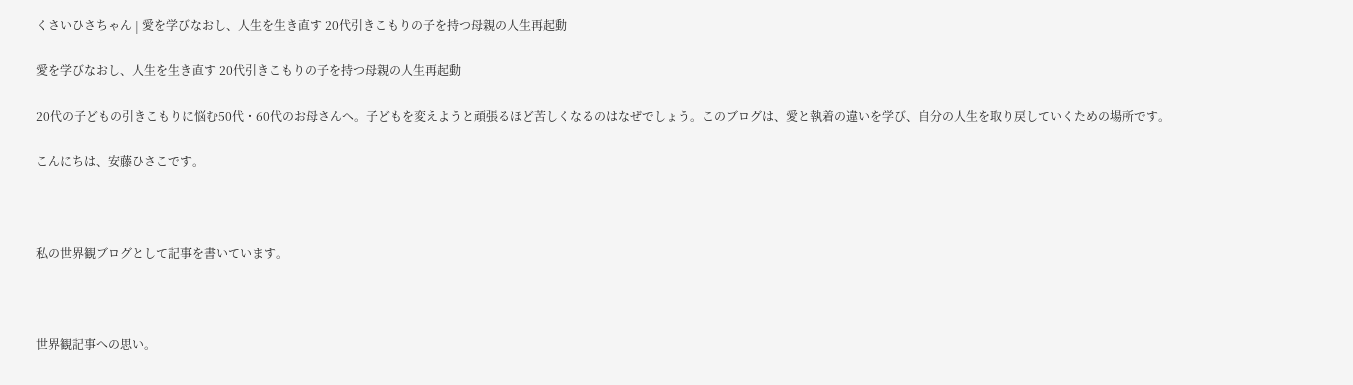くさいひさちゃん | 愛を学びなおし、人生を生き直す 20代引きこもりの子を持つ母親の人生再起動

愛を学びなおし、人生を生き直す 20代引きこもりの子を持つ母親の人生再起動

20代の子どもの引きこもりに悩む50代・60代のお母さんへ。子どもを変えようと頑張るほど苦しくなるのはなぜでしょう。このブログは、愛と執着の違いを学び、自分の人生を取り戻していくための場所です。

こんにちは、安藤ひさこです。



私の世界観ブログとして記事を書いています。



世界観記事への思い。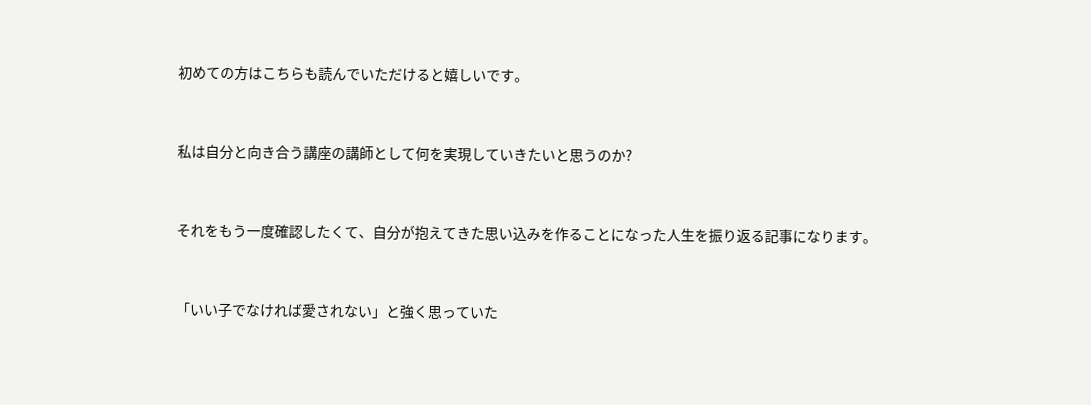初めての方はこちらも読んでいただけると嬉しいです。



私は自分と向き合う講座の講師として何を実現していきたいと思うのか?



それをもう一度確認したくて、自分が抱えてきた思い込みを作ることになった人生を振り返る記事になります。



「いい子でなければ愛されない」と強く思っていた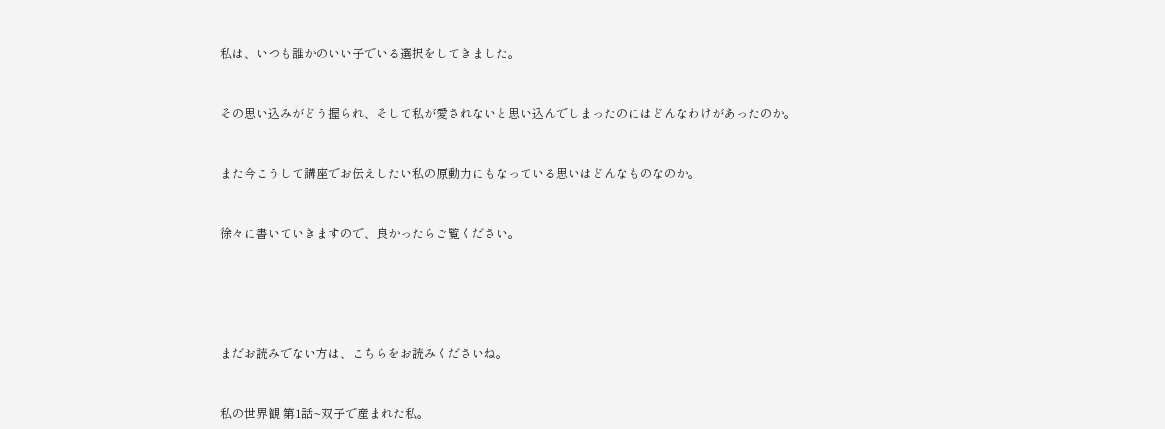私は、いつも誰かのいい子でいる選択をしてきました。



その思い込みがどう握られ、そして私が愛されないと思い込んでしまったのにはどんなわけがあったのか。



また今こうして講座でお伝えしたい私の原動力にもなっている思いはどんなものなのか。



徐々に書いていきますので、良かったらご覧ください。







まだお読みでない方は、こちらをお読みくださいね。



私の世界観 第1話~双子で産まれた私。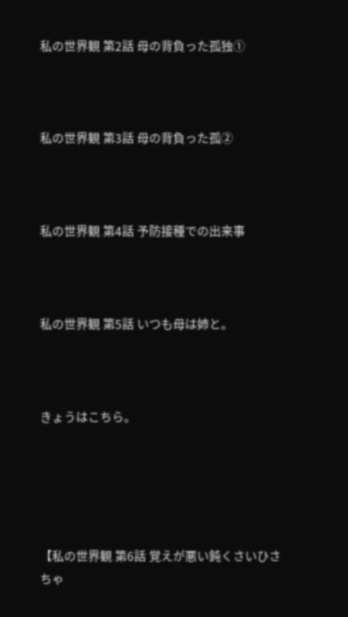私の世界観 第2話 母の背負った孤独①



私の世界観 第3話 母の背負った孤②



私の世界観 第4話 予防接種での出来事



私の世界観 第5話 いつも母は姉と。



きょうはこちら。





【私の世界観 第6話 覚えが悪い鈍くさいひさちゃ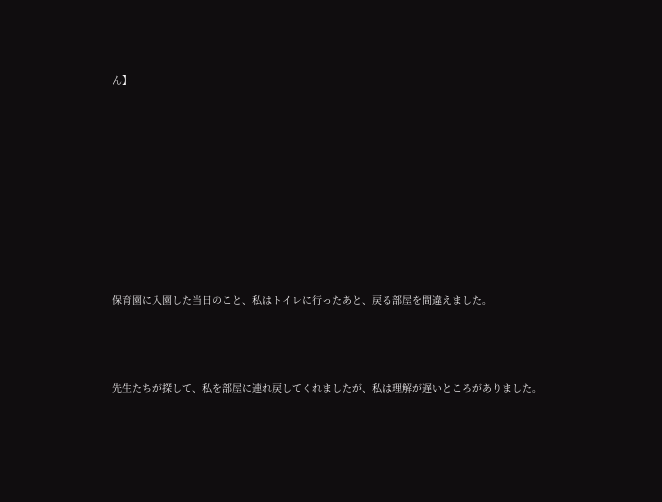ん】









保育園に入園した当日のこと、私はトイレに行ったあと、戻る部屋を間違えました。



先生たちが探して、私を部屋に連れ戻してくれましたが、私は理解が遅いところがありました。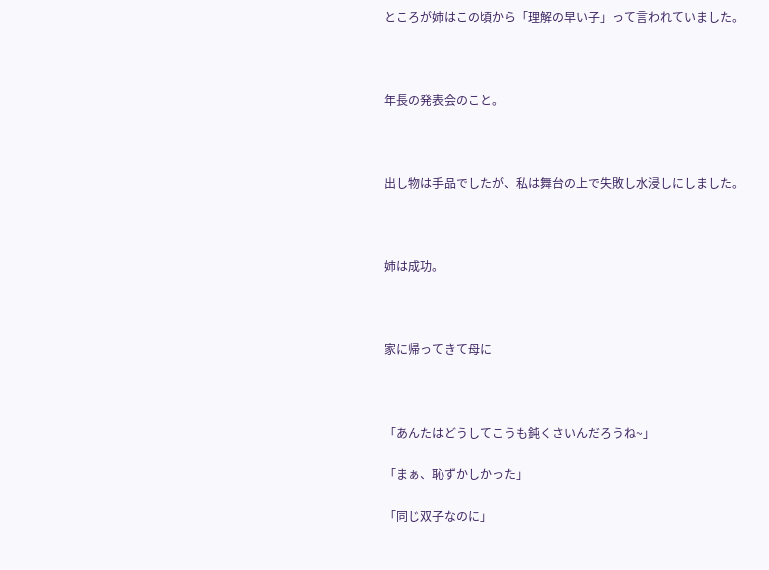ところが姉はこの頃から「理解の早い子」って言われていました。



年長の発表会のこと。



出し物は手品でしたが、私は舞台の上で失敗し水浸しにしました。



姉は成功。



家に帰ってきて母に



「あんたはどうしてこうも鈍くさいんだろうね~」

「まぁ、恥ずかしかった」

「同じ双子なのに」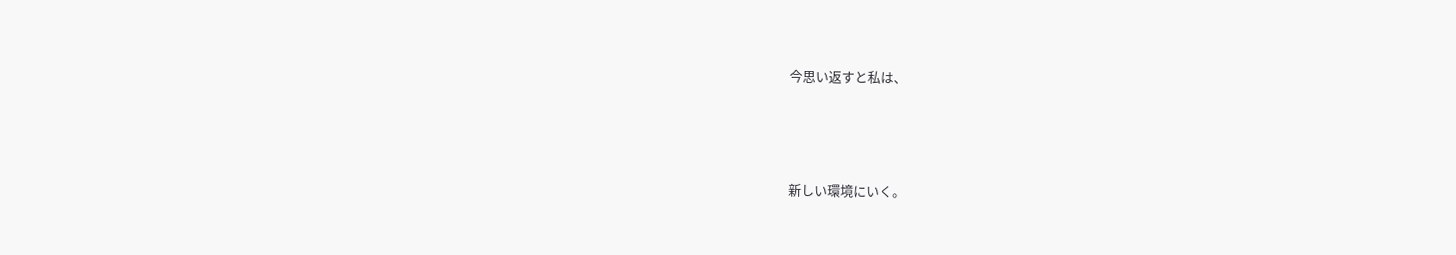今思い返すと私は、



新しい環境にいく。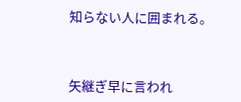知らない人に囲まれる。



矢継ぎ早に言われ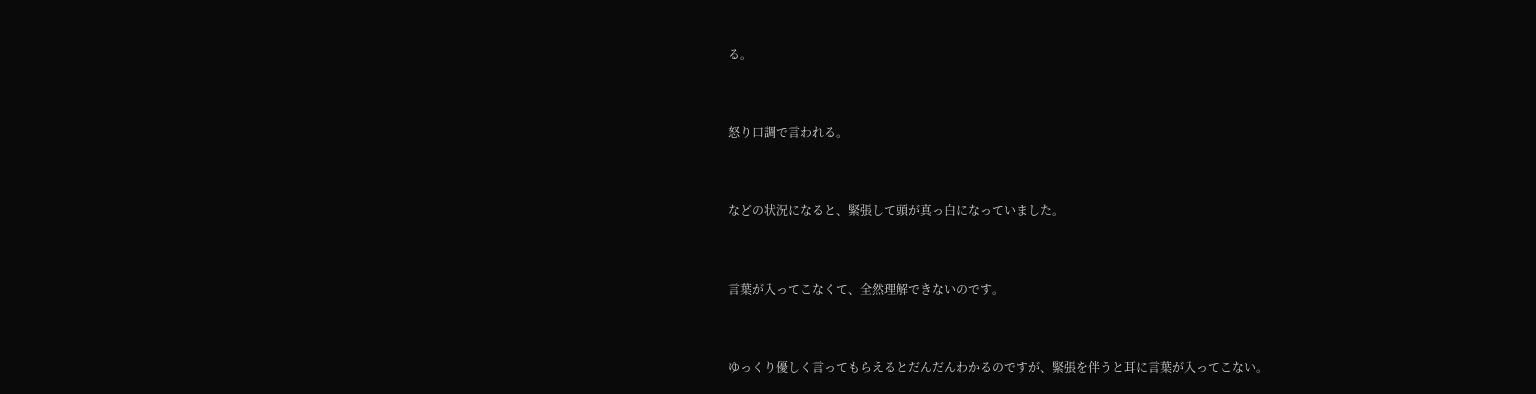る。



怒り口調で言われる。



などの状況になると、緊張して頭が真っ白になっていました。



言葉が入ってこなくて、全然理解できないのです。



ゆっくり優しく言ってもらえるとだんだんわかるのですが、緊張を伴うと耳に言葉が入ってこない。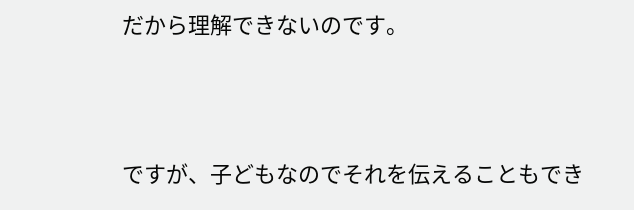だから理解できないのです。



ですが、子どもなのでそれを伝えることもでき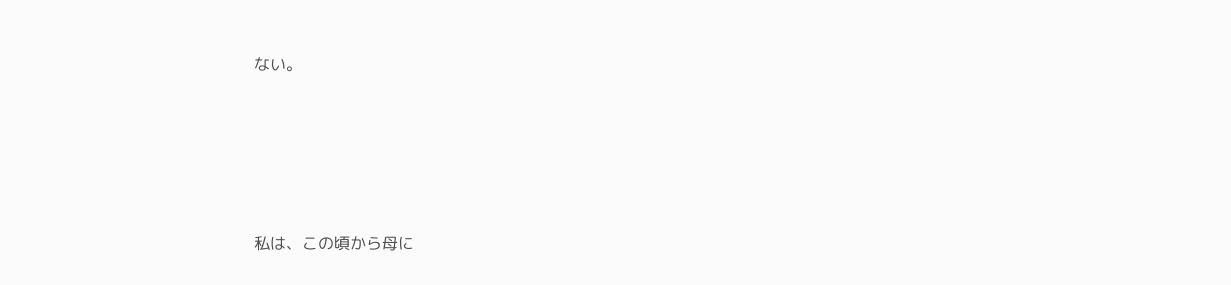ない。







私は、この頃から母に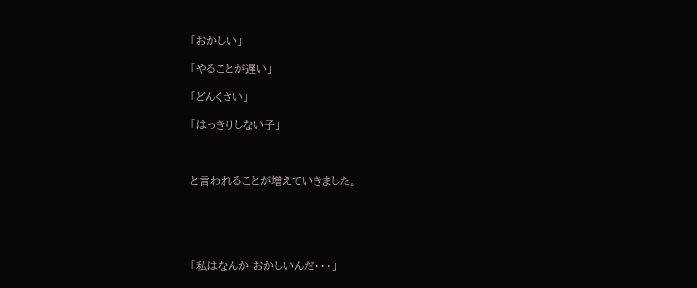「おかしい」

「やることが遅い」

「どんくさい」

「はっきりしない子」



と言われることが増えていきました。





「私はなんか おかしいんだ・・・」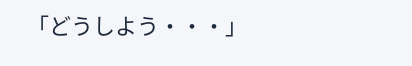「どうしよう・・・」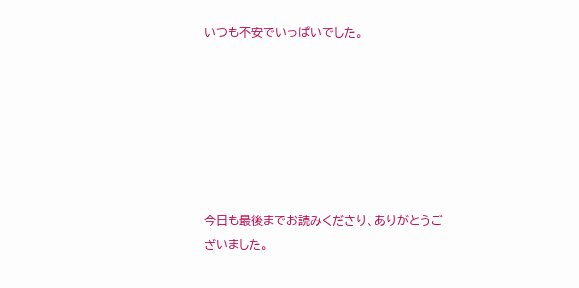いつも不安でいっぱいでした。







今日も最後までお読みくださり、ありがとうございました。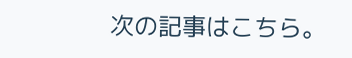次の記事はこちら。